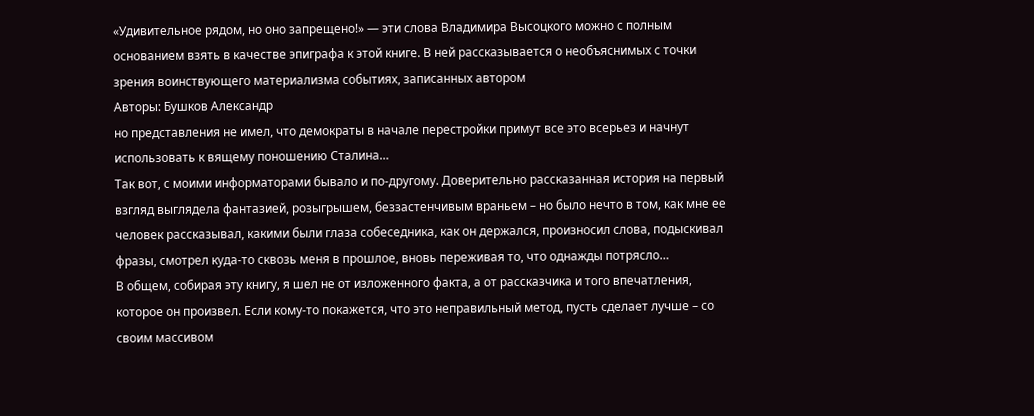«Удивительное рядом, но оно запрещено!» — эти слова Владимира Высоцкого можно с полным основанием взять в качестве эпиграфа к этой книге. В ней рассказывается о необъяснимых с точки зрения воинствующего материализма событиях, записанных автором
Авторы: Бушков Александр
но представления не имел, что демократы в начале перестройки примут все это всерьез и начнут использовать к вящему поношению Сталина…
Так вот, с моими информаторами бывало и по-другому. Доверительно рассказанная история на первый взгляд выглядела фантазией, розыгрышем, беззастенчивым враньем – но было нечто в том, как мне ее человек рассказывал, какими были глаза собеседника, как он держался, произносил слова, подыскивал фразы, смотрел куда-то сквозь меня в прошлое, вновь переживая то, что однажды потрясло…
В общем, собирая эту книгу, я шел не от изложенного факта, а от рассказчика и того впечатления, которое он произвел. Если кому-то покажется, что это неправильный метод, пусть сделает лучше – со своим массивом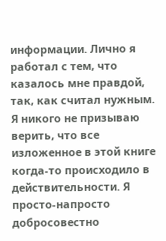информации. Лично я работал с тем, что казалось мне правдой, так, как считал нужным.
Я никого не призываю верить, что все изложенное в этой книге когда-то происходило в действительности. Я просто-напросто добросовестно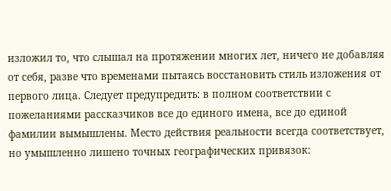изложил то, что слышал на протяжении многих лет, ничего не добавляя от себя, разве что временами пытаясь восстановить стиль изложения от первого лица. Следует предупредить: в полном соответствии с пожеланиями рассказчиков все до единого имена, все до единой фамилии вымышлены. Место действия реальности всегда соответствует, но умышленно лишено точных географических привязок: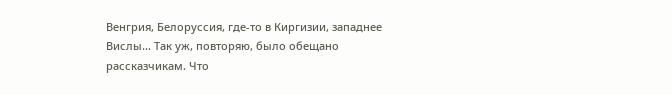Венгрия, Белоруссия, где-то в Киргизии, западнее Вислы… Так уж, повторяю, было обещано рассказчикам. Что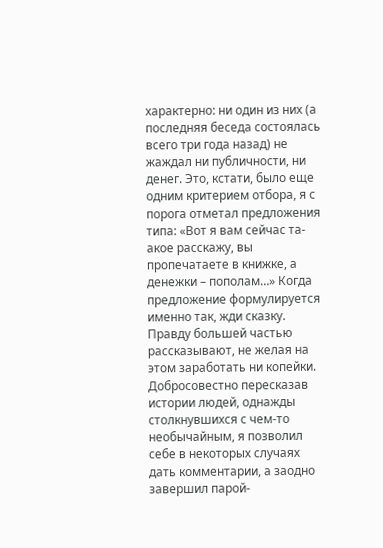характерно: ни один из них (а последняя беседа состоялась всего три года назад) не жаждал ни публичности, ни денег. Это, кстати, было еще одним критерием отбора, я с порога отметал предложения типа: «Вот я вам сейчас та-акое расскажу, вы пропечатаете в книжке, а денежки – пополам…» Когда предложение формулируется именно так, жди сказку. Правду большей частью рассказывают, не желая на этом заработать ни копейки.
Добросовестно пересказав истории людей, однажды столкнувшихся с чем-то необычайным, я позволил себе в некоторых случаях дать комментарии, а заодно завершил парой-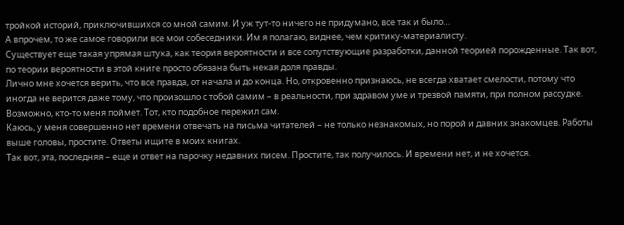тройкой историй, приключившихся со мной самим. И уж тут-то ничего не придумано, все так и было…
А впрочем, то же самое говорили все мои собеседники. Им я полагаю, виднее, чем критику-материалисту.
Существует еще такая упрямая штука, как теория вероятности и все сопутствующие разработки, данной теорией порожденные. Так вот, по теории вероятности в этой книге просто обязана быть некая доля правды.
Лично мне хочется верить, что все правда, от начала и до конца. Но, откровенно признаюсь, не всегда хватает смелости, потому что иногда не верится даже тому, что произошло с тобой самим – в реальности, при здравом уме и трезвой памяти, при полном рассудке. Возможно, кто-то меня поймет. Тот, кто подобное пережил сам.
Каюсь, у меня совершенно нет времени отвечать на письма читателей – не только незнакомых, но порой и давних знакомцев. Работы выше головы, простите. Ответы ищите в моих книгах.
Так вот, эта, последняя – еще и ответ на парочку недавних писем. Простите, так получилось. И времени нет, и не хочется.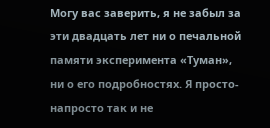Могу вас заверить, я не забыл за эти двадцать лет ни о печальной памяти эксперимента «Туман», ни о его подробностях. Я просто-напросто так и не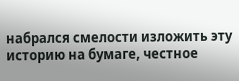набрался смелости изложить эту историю на бумаге, честное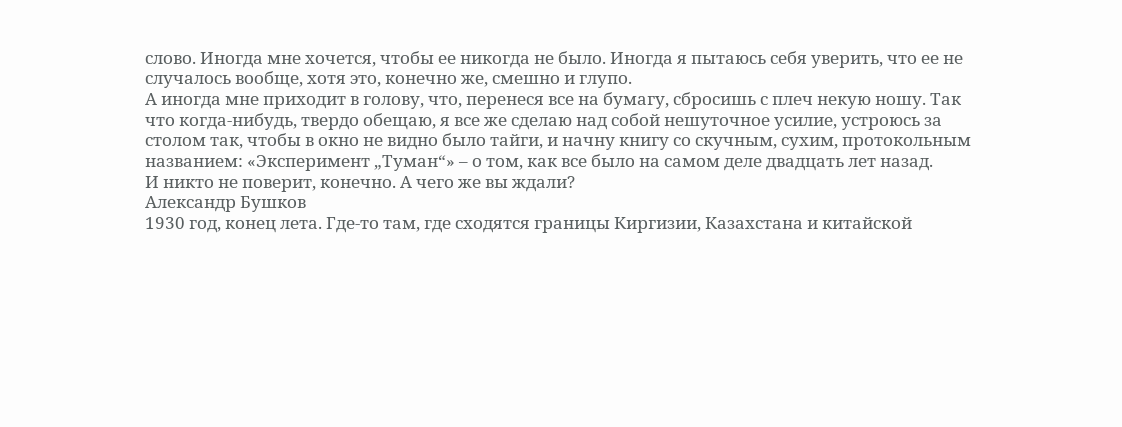слово. Иногда мне хочется, чтобы ее никогда не было. Иногда я пытаюсь себя уверить, что ее не случалось вообще, хотя это, конечно же, смешно и глупо.
А иногда мне приходит в голову, что, перенеся все на бумагу, сбросишь с плеч некую ношу. Так что когда-нибудь, твердо обещаю, я все же сделаю над собой нешуточное усилие, устроюсь за столом так, чтобы в окно не видно было тайги, и начну книгу со скучным, сухим, протокольным названием: «Эксперимент „Туман“» – о том, как все было на самом деле двадцать лет назад.
И никто не поверит, конечно. А чего же вы ждали?
Александр Бушков
1930 год, конец лета. Где-то там, где сходятся границы Киргизии, Казахстана и китайской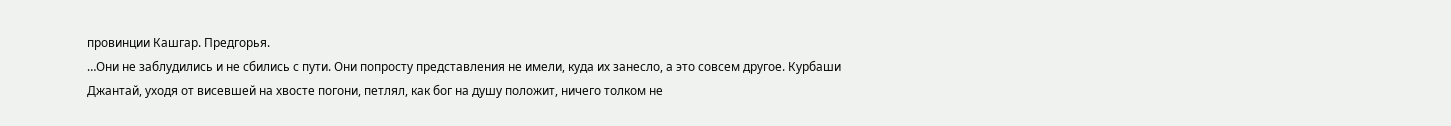провинции Кашгар. Предгорья.
…Они не заблудились и не сбились с пути. Они попросту представления не имели, куда их занесло, а это совсем другое. Курбаши Джантай, уходя от висевшей на хвосте погони, петлял, как бог на душу положит, ничего толком не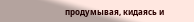продумывая, кидаясь и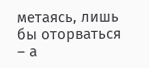метаясь, лишь бы оторваться – а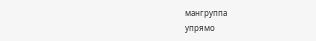мангруппа
упрямо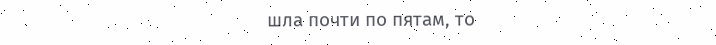шла почти по пятам, то